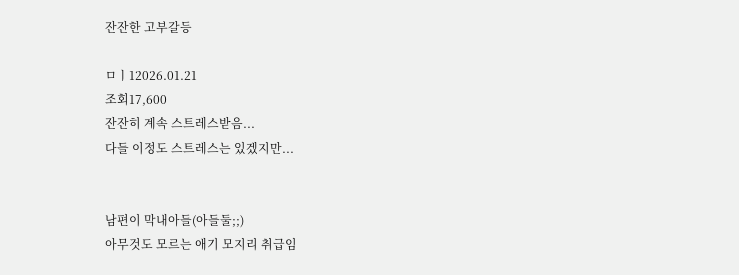잔잔한 고부갈등

ㅁㅣ12026.01.21
조회17,600
잔잔히 계속 스트레스받음...
다들 이정도 스트레스는 있겠지만...


남편이 막내아들(아들둘;;)
아무것도 모르는 애기 모지리 취급임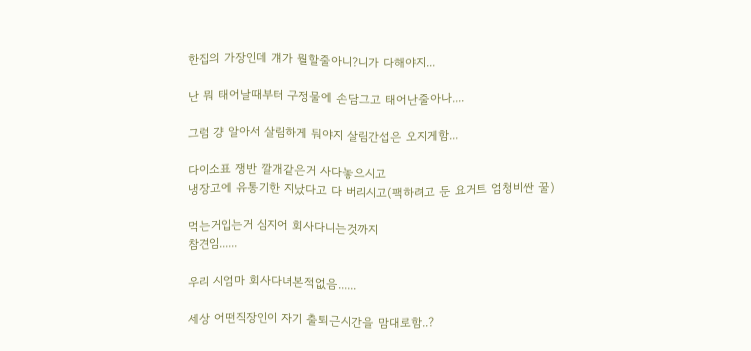한집의 가장인데 걔가 뭘할줄아니?니가 다해야지...

난 뭐 태어날때부터 구정물에 손담그고 태어난줄아나....

그럼 걍 알아서 살림하게 둬야지 살림간섭은 오지게함...

다이소표 쟁반 깔개같은거 사다놓으시고
냉장고에 유통기한 지났다고 다 버리시고(팩하려고 둔 요거트 엄청비싼 꿀)

먹는거입는거 심지어 회사다니는것까지
참견임......

우리 시엄마 회사다녀본적없음......

세상 어떤직장인이 자기 출퇴근시간을 맘대로함..?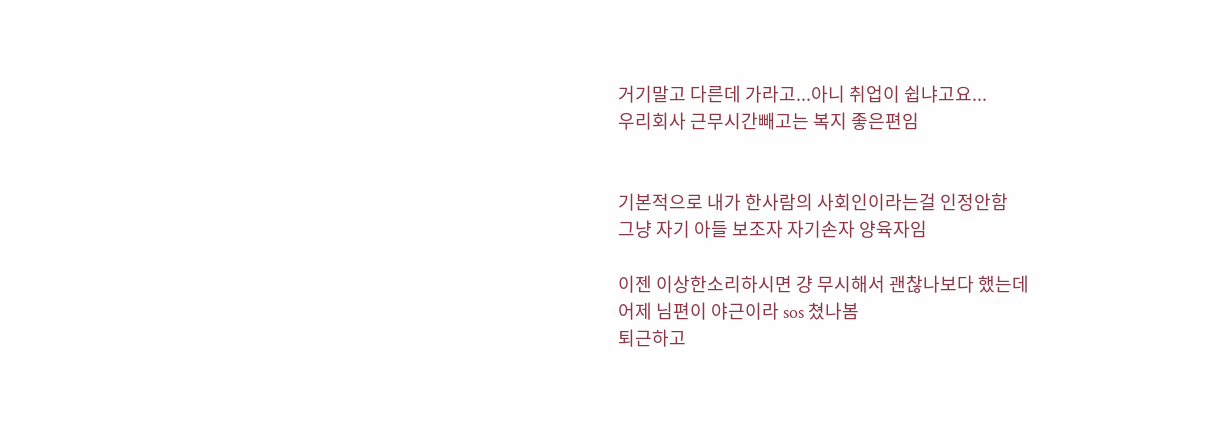거기말고 다른데 가라고...아니 취업이 쉽냐고요...
우리회사 근무시간빼고는 복지 좋은편임


기본적으로 내가 한사람의 사회인이라는걸 인정안함
그냥 자기 아들 보조자 자기손자 양육자임

이젠 이상한소리하시면 걍 무시해서 괜찮나보다 했는데
어제 님편이 야근이라 sos 쳤나봄
퇴근하고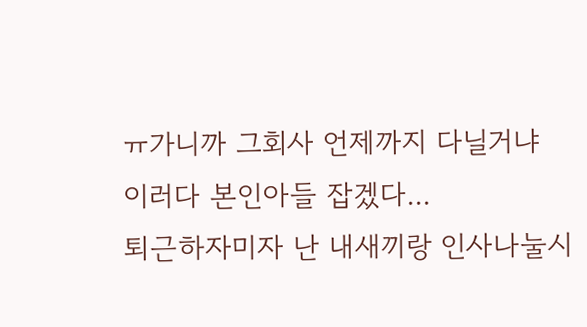ㅠ가니까 그회사 언제까지 다닐거냐
이러다 본인아들 잡겠다...
퇴근하자미자 난 내새끼랑 인사나눌시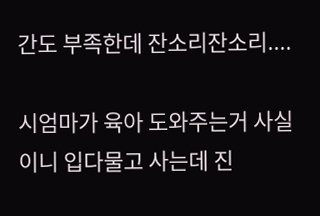간도 부족한데 잔소리잔소리....

시엄마가 육아 도와주는거 사실이니 입다물고 사는데 진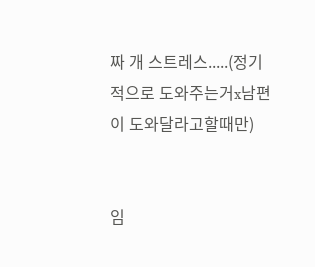짜 개 스트레스.....(정기적으로 도와주는거x남편이 도와달라고할때만)


임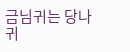금님귀는 당나귀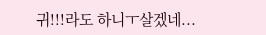귀!!!라도 하니ㅜ살겠네...